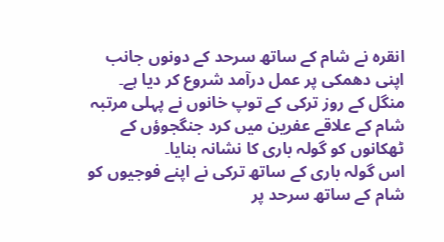انقرہ نے شام کے ساتھ سرحد کے دونوں جانب اپنی دھمکی پر عمل درآمد شروع کر دیا ہے۔ منگل کے روز ترکی کے توپ خانوں نے پہلی مرتبہ شام کے علاقے عفرین میں کرد جنگجوؤں کے ٹھکانوں کو گولہ باری کا نشانہ بنایا۔
اس گولہ باری کے ساتھ ترکی نے اپنے فوجیوں کو شام کے ساتھ سرحد پر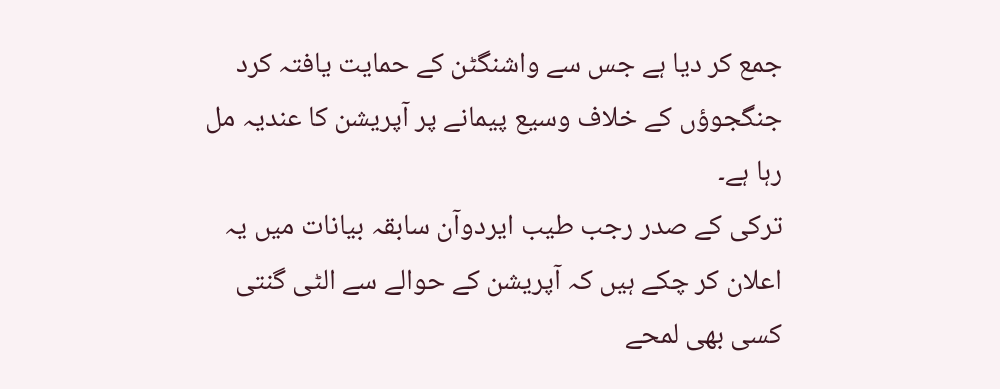جمع کر دیا ہے جس سے واشنگٹن کے حمایت یافتہ کرد جنگجوؤں کے خلاف وسیع پیمانے پر آپریشن کا عندیہ مل رہا ہے۔
ترکی کے صدر رجب طیب ایردوآن سابقہ بیانات میں یہ اعلان کر چکے ہیں کہ آپریشن کے حوالے سے الٹی گنتی کسی بھی لمحے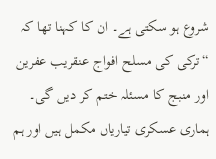شروع ہو سکتی ہے۔ ان کا کہنا تھا کہ “ترکی کی مسلح افواج عنقریب عفرین اور منبج کا مسئلہ ختم کر دیں گی۔ ہماری عسکری تیاریاں مکمل ہیں اور ہم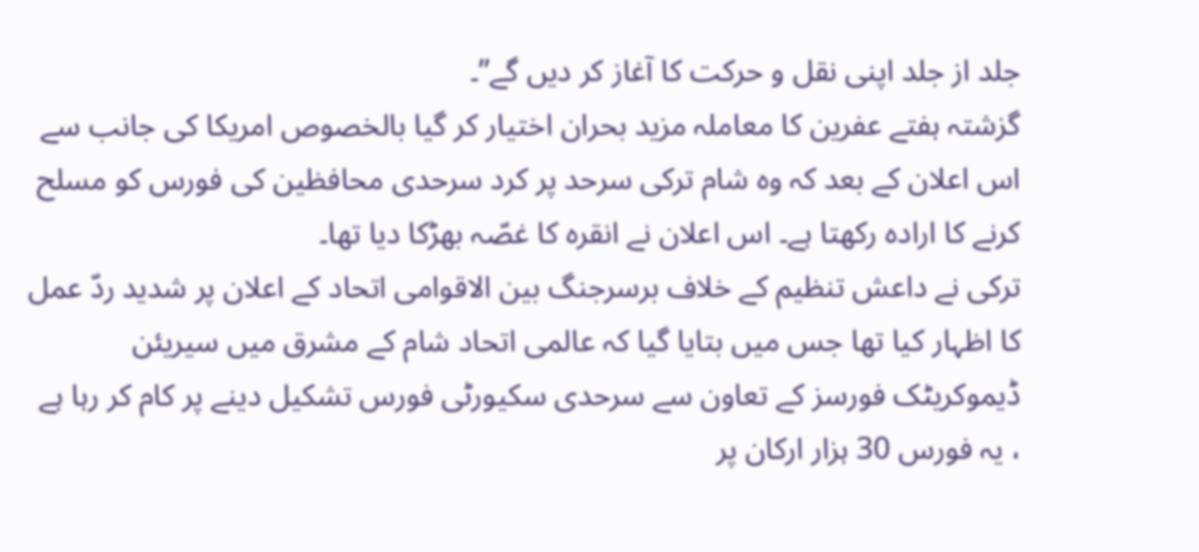جلد از جلد اپنی نقل و حرکت کا آغاز کر دیں گے”۔
گزشتہ ہفتے عفرین کا معاملہ مزید بحران اختیار کر گیا بالخصوص امریکا کی جانب سے اس اعلان کے بعد کہ وہ شام ترکی سرحد پر کرد سرحدی محافظین کی فورس کو مسلح کرنے کا ارادہ رکھتا ہے۔ اس اعلان نے انقرہ کا غصّہ بھڑکا دیا تھا۔
ترکی نے داعش تنظیم کے خلاف برسرجنگ بین الاقوامی اتحاد کے اعلان پر شدید ردّ عمل کا اظہار کیا تھا جس میں بتایا گیا کہ عالمی اتحاد شام کے مشرق میں سیریئن ڈیموکریٹک فورسز کے تعاون سے سرحدی سکیورٹی فورس تشکیل دینے پر کام کر رہا ہے ، یہ فورس 30 ہزار ارکان پر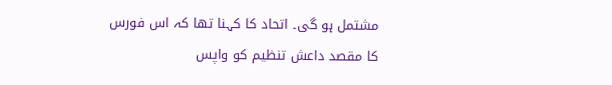مشتمل ہو گی۔ اتحاد کا کہنا تھا کہ اس فورس کا مقصد داعش تنظیم کو واپس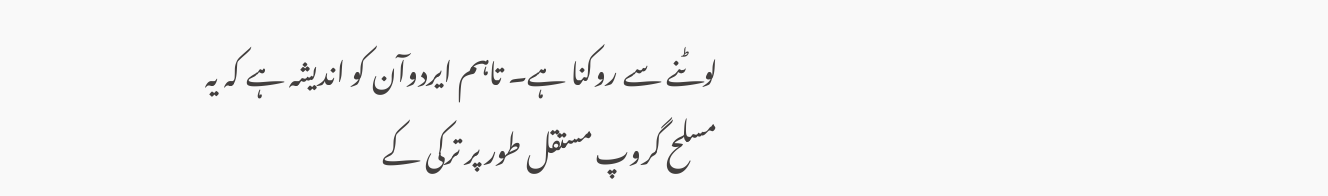لوٹنے سے روکنا ہے۔ تاہم ایردوآن کو اندیشہ ہے کہ یہ مسلح گروپ مستقل طور پر ترکی کے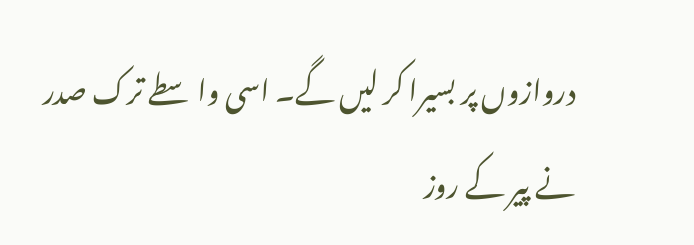دروازوں پر بسیرا کر لیں گے۔ اسی واسطے ترک صدر نے پیر کے روز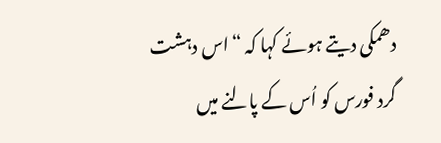دھمکی دیتے ہوئے کہا کہ “اس دہشت گرد فورس کو اُس کے پالنے میں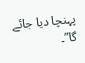پہنچا دیا جائے گا”۔